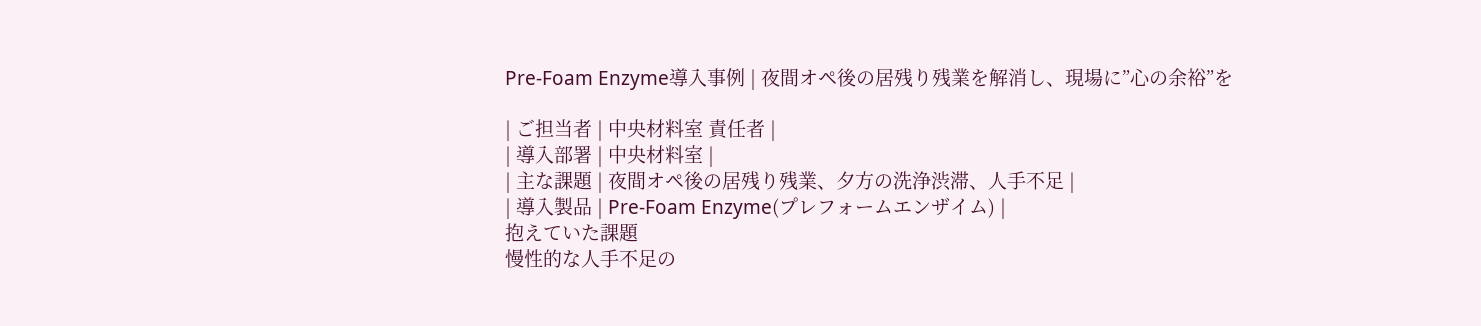Pre-Foam Enzyme導入事例 | 夜間オペ後の居残り残業を解消し、現場に”心の余裕”を

| ご担当者 | 中央材料室 責任者 |
| 導入部署 | 中央材料室 |
| 主な課題 | 夜間オペ後の居残り残業、夕方の洗浄渋滞、人手不足 |
| 導入製品 | Pre-Foam Enzyme(プレフォームエンザイム) |
抱えていた課題
慢性的な人手不足の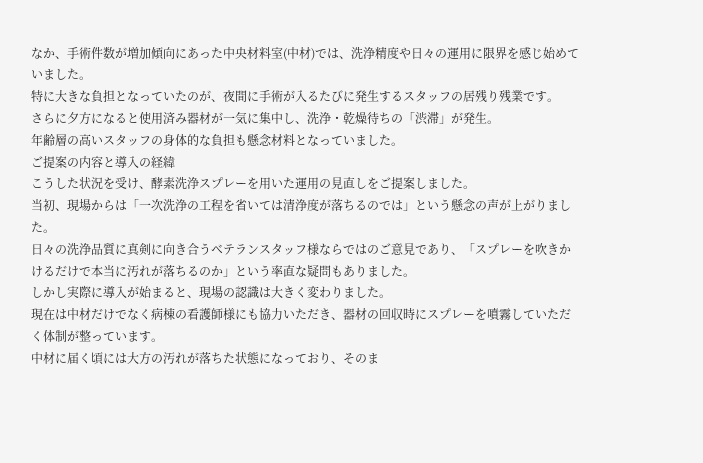なか、手術件数が増加傾向にあった中央材料室(中材)では、洗浄精度や日々の運用に限界を感じ始めていました。
特に大きな負担となっていたのが、夜間に手術が入るたびに発生するスタッフの居残り残業です。
さらに夕方になると使用済み器材が一気に集中し、洗浄・乾燥待ちの「渋滞」が発生。
年齢層の高いスタッフの身体的な負担も懸念材料となっていました。
ご提案の内容と導入の経緯
こうした状況を受け、酵素洗浄スプレーを用いた運用の見直しをご提案しました。
当初、現場からは「一次洗浄の工程を省いては清浄度が落ちるのでは」という懸念の声が上がりました。
日々の洗浄品質に真剣に向き合うベテランスタッフ様ならではのご意見であり、「スプレーを吹きかけるだけで本当に汚れが落ちるのか」という率直な疑問もありました。
しかし実際に導入が始まると、現場の認識は大きく変わりました。
現在は中材だけでなく病棟の看護師様にも協力いただき、器材の回収時にスプレーを噴霧していただく体制が整っています。
中材に届く頃には大方の汚れが落ちた状態になっており、そのま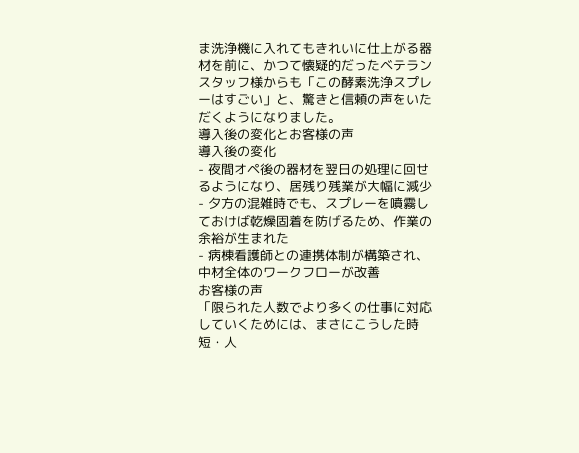ま洗浄機に入れてもきれいに仕上がる器材を前に、かつて懐疑的だったベテランスタッフ様からも「この酵素洗浄スプレーはすごい」と、驚きと信頼の声をいただくようになりました。
導入後の変化とお客様の声
導入後の変化
- 夜間オペ後の器材を翌日の処理に回せるようになり、居残り残業が大幅に減少
- 夕方の混雑時でも、スプレーを噴霧しておけば乾燥固着を防げるため、作業の余裕が生まれた
- 病棟看護師との連携体制が構築され、中材全体のワークフローが改善
お客様の声
「限られた人数でより多くの仕事に対応していくためには、まさにこうした時短・人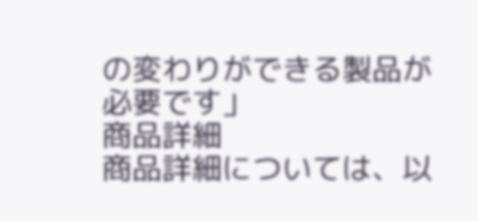の変わりができる製品が必要です」
商品詳細
商品詳細については、以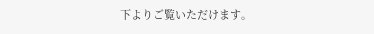下よりご覧いただけます。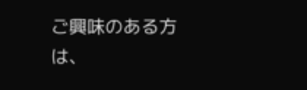ご興味のある方は、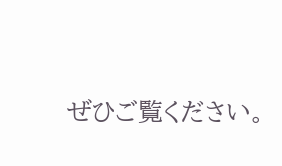ぜひご覧ください。